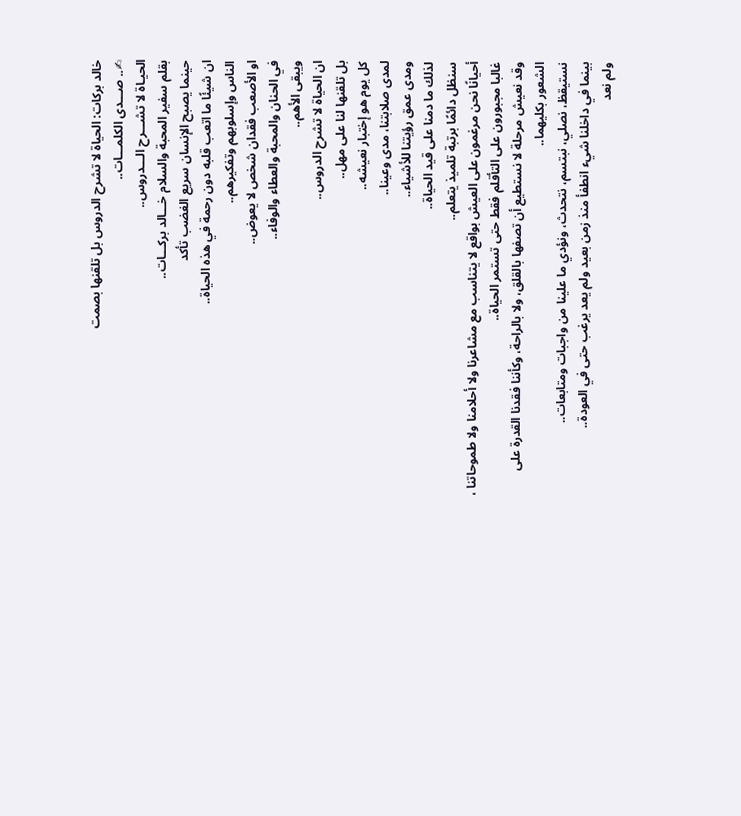خالد بركات: الحياة لا تشرح الدروس بل تلقنها بصمت
✍.. صـــدى الكلمـــات..
الحيـاة لا تشـــرح الـــدروس..
بقلم سفير المحبة والسلام خـــالد بركـــات..
حينما يصبح الإنسان سريع الغضب تأكد
ان شيئًا ما اتعب قلبه دون رحمة في هذه الحياة..
الناس وإسلوبهم وتفكيرهم..
او الأصعب فقدان شخص لا يعوض..
في الحنان والمحبة والعطاء والوفاء..
ويبقى الأهم..
ان الحياة لا تشرح الدروس..
بل تلقنها لنا على مهل..
كل يوم هو إختبار نعيشه..
لمدى صلابتنا، مدى وعينا..
ومدى عمق رؤيتنا للأشياء..
لذلك ما دمنا على قيد الحياة..
سنظل دائمًا برتبة تلميذ يتعلم..
أحيانًا نحن مرغمون على العيش بواقع لا يتناسب مع مشاعرنا ولا أحلامنا ولا طموحاتنا ، غالبا مجبورون على التأقلم فقط حتى تستمر الحياة..
وقد نعيش مرحلة لا نستطيع أن تصفها بالقلق، ولا بالراحة، وكأننا فقدنا القدرة على الشعور بكليهما..
نستيقظ، نصلي، نبتسم، نتحدث، ونؤدي ما علينا من واجبات ومتابعات..
بينما في داخلنا شيء انطفأ منذ زمن بعيد ولم يعد يرغب حتى في العودة..
ولم نعد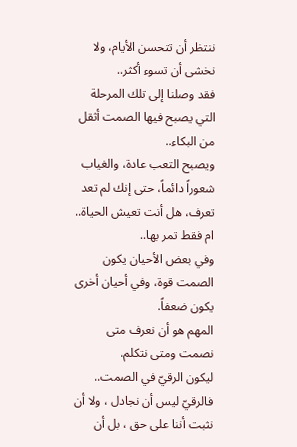ننتظر أن تتحسن الأيام، ولا نخشى أن تسوء أكثر..
فقد وصلنا إلى تلك المرحلة التي يصبح فيها الصمت أثقل من البكاء..
ويصبح التعب عادة، والغياب شعوراً دائماً، حتى إنك لم تعد تعرف، هل أنت تعيش الحياة..
ام فقط تمر بها..
وفي بعض الأحيان يكون الصمت قوة، وفي أحيان أخرى يكون ضعفاً.
المهم هو أن نعرف متى نصمت ومتى نتكلم.
ليكون الرقيّ في الصمت..
فالرقيّ ليس أن نجادل ، ولا أن نثبت أننا على حق ، بل أن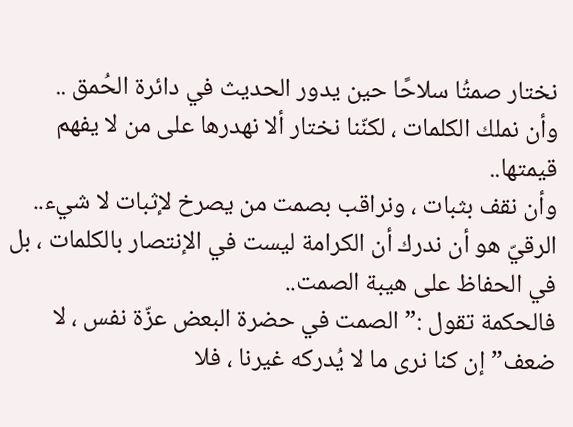نختار صمتُا سلاحًا حين يدور الحديث في دائرة الحُمق ..
وأن نملك الكلمات ، لكنّنا نختار ألا نهدرها على من لا يفهم قيمتها..
وأن نقف بثبات ، ونراقب بصمت من يصرخ لإثبات لا شيء..
الرقيّ هو أن ندرك أن الكرامة ليست في الإنتصار بالكلمات ، بل في الحفاظ على هيبة الصمت..
فالحكمة تقول :”الصمت في حضرة البعض عزّة نفس ، لا ضعف” إن كنا نرى ما لا يُدركه غيرنا ، فلا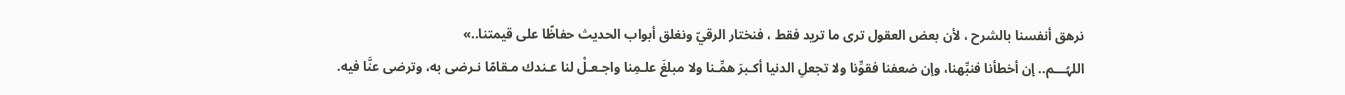نرهق أنفسنا بالشرح ، لأن بعض العقول ترى ما تريد فقط ، فنختار الرقيّ ونغلق أبواب الحديث حفاظًا على قيمتنا..»
اللہُـــم.. إن أخطأنا فنبِّهنا، وإن ضعفنا فقوِّنا ولا تجعلِ الدنيا أكـبرَ همِّـنا ولا مبلغَ علـمِنا واجـعـلْ لنا عـندك مـقامًا نـرضى به، وترضى عنَّا فيه.